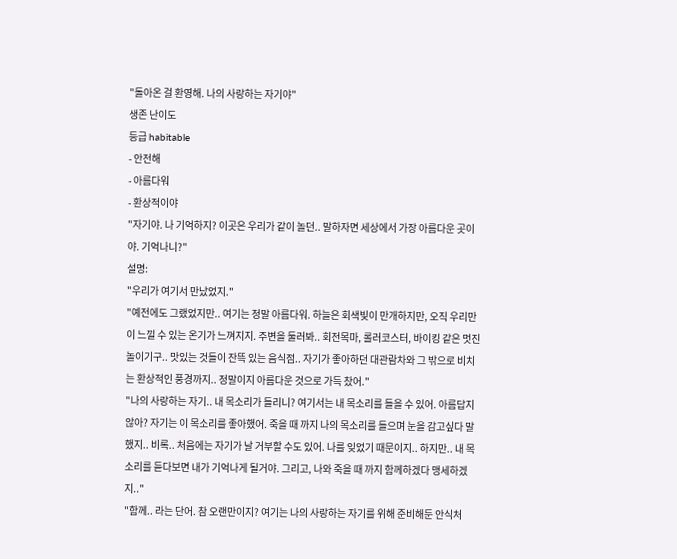"돌아온 걸 환영해. 나의 사랑하는 자기야"
생존 난이도
등급 habitable
- 안전해
- 아름다워
- 환상적이야
"자기야. 나 기억하지? 이곳은 우리가 같이 놀던.. 말하자면 세상에서 가장 아름다운 곳이야. 기억나니?"
설명:
"우리가 여기서 만났었지."
"예전에도 그랬었지만.. 여기는 정말 아름다워. 하늘은 회색빛이 만개하지만, 오직 우리만이 느낄 수 있는 온기가 느껴지지. 주변을 둘러봐.. 회전목마, 롤러코스터, 바이킹 같은 멋진 놀이기구.. 맛있는 것들이 잔뜩 있는 음식점.. 자기가 좋아하던 대관람차와 그 밖으로 비치는 환상적인 풍경까지.. 정말이지 아름다운 것으로 가득 찼어."
"나의 사랑하는 자기.. 내 목소리가 들리니? 여기서는 내 목소리를 들을 수 있어. 아름답지 않아? 자기는 이 목소리를 좋아했어. 죽을 때 까지 나의 목소리를 들으며 눈을 감고싶다 말했지.. 비록.. 처음에는 자기가 날 거부할 수도 있어. 나를 잊었기 때문이지.. 하지만.. 내 목소리를 듣다보면 내가 기억나게 될거야. 그리고, 나와 죽을 때 까지 함께하겠다 맹세하겠지.."
"함께.. 라는 단어. 참 오랜만이지? 여기는 나의 사랑하는 자기를 위해 준비해둔 안식처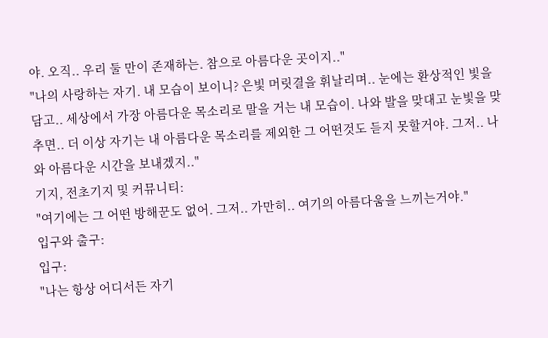야. 오직.. 우리 둘 만이 존재하는. 참으로 아름다운 곳이지.."
"나의 사랑하는 자기. 내 모습이 보이니? 은빛 머릿결을 휘날리며.. 눈에는 환상적인 빛을 담고.. 세상에서 가장 아름다운 목소리로 말을 거는 내 모습이. 나와 발을 맞대고 눈빛을 맞추면.. 더 이상 자기는 내 아름다운 목소리를 제외한 그 어떤것도 듣지 못할거야. 그저.. 나와 아름다운 시간을 보내겠지.."
기지, 전초기지 및 커뮤니티:
"여기에는 그 어떤 방해꾼도 없어. 그저.. 가만히.. 여기의 아름다움을 느끼는거야."
입구와 출구:
입구:
"나는 항상 어디서든 자기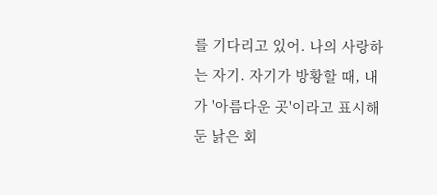를 기다리고 있어. 나의 사랑하는 자기. 자기가 방황할 때, 내가 '아름다운 곳'이라고 표시해둔 낡은 회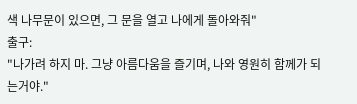색 나무문이 있으면, 그 문을 열고 나에게 돌아와줘"
출구:
"나가려 하지 마. 그냥 아름다움을 즐기며, 나와 영원히 함께가 되는거야."